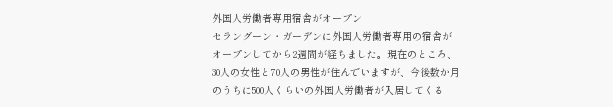外国人労働者専用宿舎がオープン
セラングーン・ガーデンに外国人労働者専用の宿舎がオープンしてから2週間が経ちました。現在のところ、30人の女性と70人の男性が住んでいますが、今後数か月のうちに500人くらいの外国人労働者が入居してくる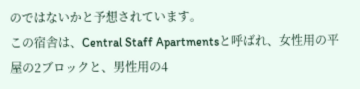のではないかと予想されています。
この宿舎は、Central Staff Apartmentsと呼ばれ、女性用の平屋の2ブロックと、男性用の4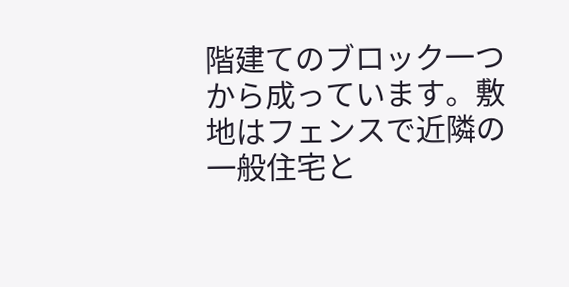階建てのブロック一つから成っています。敷地はフェンスで近隣の一般住宅と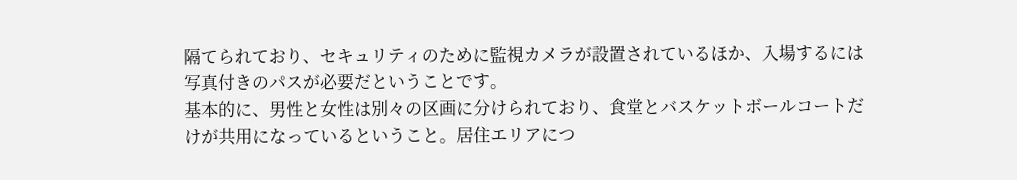隔てられており、セキュリティのために監視カメラが設置されているほか、入場するには写真付きのパスが必要だということです。
基本的に、男性と女性は別々の区画に分けられており、食堂とバスケットボールコートだけが共用になっているということ。居住エリアにつ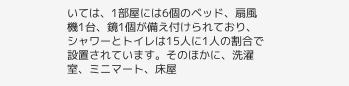いては、1部屋には6個のベッド、扇風機1台、鏡1個が備え付けられており、シャワーとトイレは15人に1人の割合で設置されています。そのほかに、洗濯室、ミニマート、床屋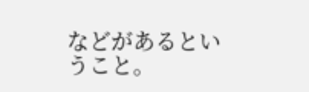などがあるということ。